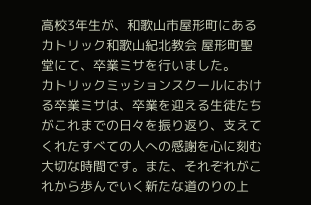高校3年生が、和歌山市屋形町にあるカトリック和歌山紀北教会 屋形町聖堂にて、卒業ミサを行いました。
カトリックミッションスクールにおける卒業ミサは、卒業を迎える生徒たちがこれまでの日々を振り返り、支えてくれたすべての人への感謝を心に刻む大切な時間です。また、それぞれがこれから歩んでいく新たな道のりの上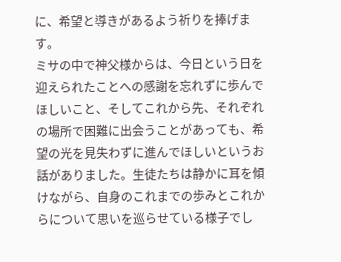に、希望と導きがあるよう祈りを捧げます。
ミサの中で神父様からは、今日という日を迎えられたことへの感謝を忘れずに歩んでほしいこと、そしてこれから先、それぞれの場所で困難に出会うことがあっても、希望の光を見失わずに進んでほしいというお話がありました。生徒たちは静かに耳を傾けながら、自身のこれまでの歩みとこれからについて思いを巡らせている様子でし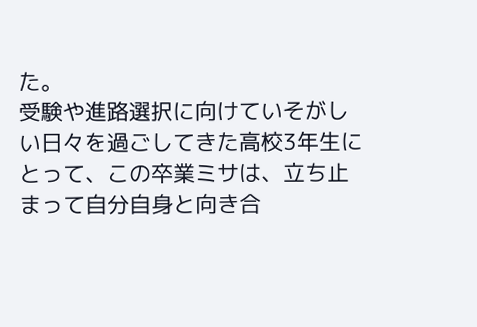た。
受験や進路選択に向けていそがしい日々を過ごしてきた高校3年生にとって、この卒業ミサは、立ち止まって自分自身と向き合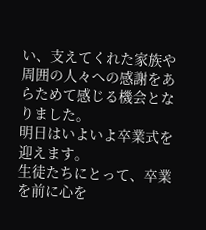い、支えてくれた家族や周囲の人々への感謝をあらためて感じる機会となりました。
明日はいよいよ卒業式を迎えます。
生徒たちにとって、卒業を前に心を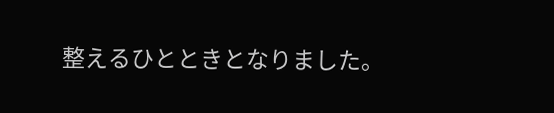整えるひとときとなりました。